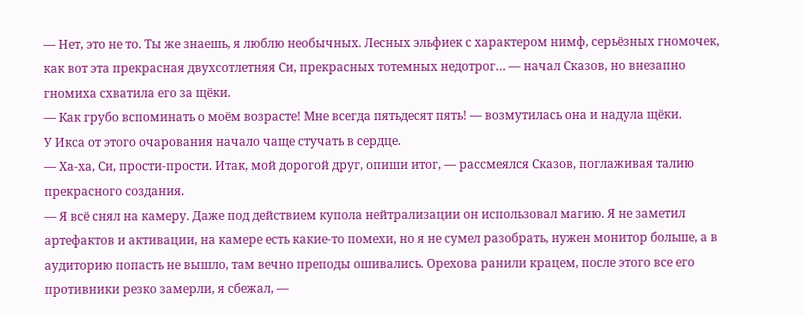— Нет, это не то. Ты же знаешь, я люблю необычных. Лесных эльфиек с характером нимф, серьёзных гномочек, как вот эта прекрасная двухсотлетняя Си, прекрасных тотемных недотрог… — начал Сказов, но внезапно гномиха схватила его за щёки.
— Как грубо вспоминать о моём возрасте! Мне всегда пятьдесят пять! — возмутилась она и надула щёки.
У Икса от этого очарования начало чаще стучать в сердце.
— Ха-ха, Си, прости-прости. Итак, мой дорогой друг, опиши итог, — рассмеялся Сказов, поглаживая талию прекрасного создания.
— Я всё снял на камеру. Даже под действием купола нейтрализации он использовал магию. Я не заметил артефактов и активации, на камере есть какие-то помехи, но я не сумел разобрать, нужен монитор больше, а в аудиторию попасть не вышло, там вечно преподы ошивались. Орехова ранили крацем, после этого все его противники резко замерли, я сбежал, —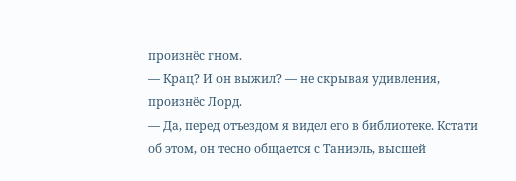произнёс гном.
— Крац? И он выжил? — не скрывая удивления, произнёс Лорд.
— Да, перед отъездом я видел его в библиотеке. Кстати об этом, он тесно общается с Таниэль, высшей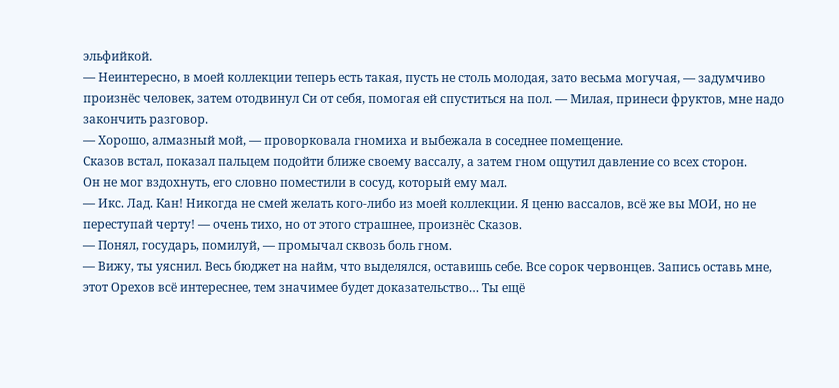эльфийкой.
— Неинтересно, в моей коллекции теперь есть такая, пусть не столь молодая, зато весьма могучая, — задумчиво произнёс человек, затем отодвинул Си от себя, помогая ей спуститься на пол. — Милая, принеси фруктов, мне надо закончить разговор.
— Хорошо, алмазный мой, — проворковала гномиха и выбежала в соседнее помещение.
Сказов встал, показал пальцем подойти ближе своему вассалу, а затем гном ощутил давление со всех сторон.
Он не мог вздохнуть, его словно поместили в сосуд, который ему мал.
— Икс. Лад. Кан! Никогда не смей желать кого-либо из моей коллекции. Я ценю вассалов, всё же вы МОИ, но не переступай черту! — очень тихо, но от этого страшнее, произнёс Сказов.
— Понял, государь, помилуй, — промычал сквозь боль гном.
— Вижу, ты уяснил. Весь бюджет на найм, что выделялся, оставишь себе. Все сорок червонцев. Запись оставь мне, этот Орехов всё интереснее, тем значимее будет доказательство… Ты ещё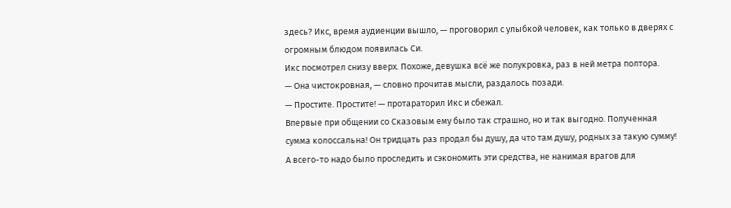здесь? Икс, время аудиенции вышло, — проговорил с улыбкой человек, как только в дверях с огромным блюдом появилась Си.
Икс посмотрел снизу вверх. Похоже, девушка всё же полукровка, раз в ней метра полтора.
— Она чистокровная, — словно прочитав мысли, раздалось позади.
— Простите. Простите! — протараторил Икс и сбежал.
Впервые при общении со Сказовым ему было так страшно, но и так выгодно. Полученная сумма колоссальна! Он тридцать раз продал бы душу, да что там душу, родных за такую сумму! А всего-то надо было проследить и сэкономить эти средства, не нанимая врагов для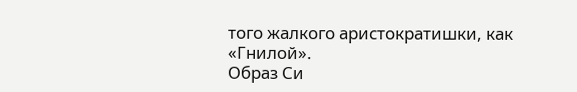того жалкого аристократишки, как «Гнилой».
Образ Си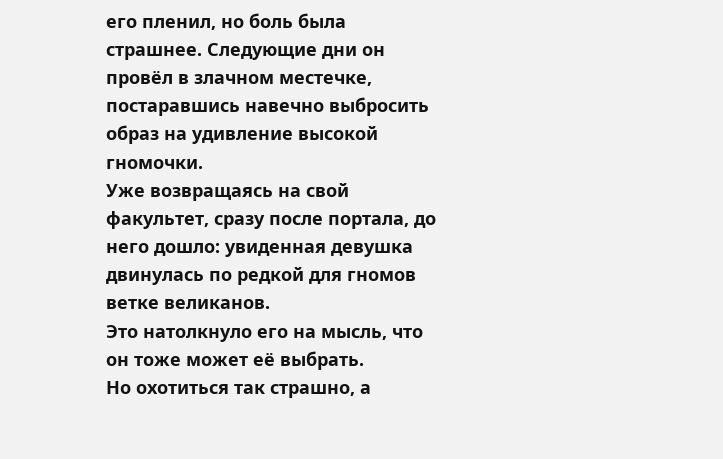его пленил, но боль была страшнее. Следующие дни он провёл в злачном местечке, постаравшись навечно выбросить образ на удивление высокой гномочки.
Уже возвращаясь на свой факультет, сразу после портала, до него дошло: увиденная девушка двинулась по редкой для гномов ветке великанов.
Это натолкнуло его на мысль, что он тоже может её выбрать.
Но охотиться так страшно, а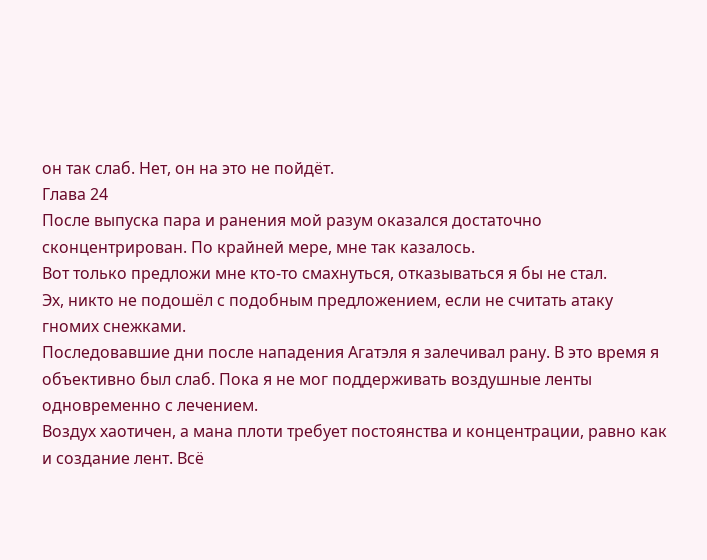он так слаб. Нет, он на это не пойдёт.
Глава 24
После выпуска пара и ранения мой разум оказался достаточно сконцентрирован. По крайней мере, мне так казалось.
Вот только предложи мне кто-то смахнуться, отказываться я бы не стал.
Эх, никто не подошёл с подобным предложением, если не считать атаку гномих снежками.
Последовавшие дни после нападения Агатэля я залечивал рану. В это время я объективно был слаб. Пока я не мог поддерживать воздушные ленты одновременно с лечением.
Воздух хаотичен, а мана плоти требует постоянства и концентрации, равно как и создание лент. Всё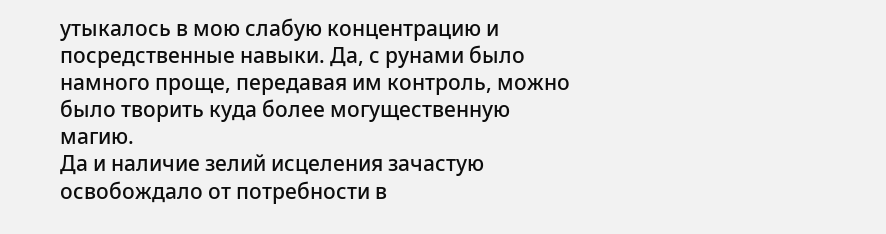утыкалось в мою слабую концентрацию и посредственные навыки. Да, с рунами было намного проще, передавая им контроль, можно было творить куда более могущественную магию.
Да и наличие зелий исцеления зачастую освобождало от потребности в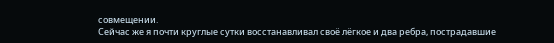совмещении.
Сейчас же я почти круглые сутки восстанавливал своё лёгкое и два ребра, пострадавшие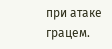при атаке грацем.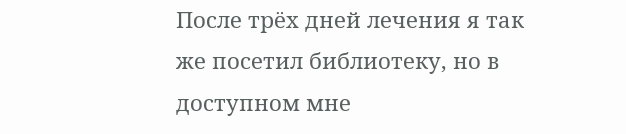После трёх дней лечения я так же посетил библиотеку, но в доступном мне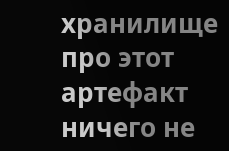хранилище про этот артефакт ничего не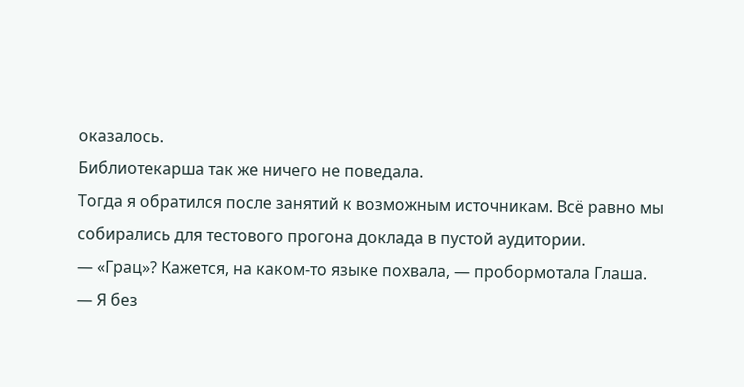оказалось.
Библиотекарша так же ничего не поведала.
Тогда я обратился после занятий к возможным источникам. Всё равно мы собирались для тестового прогона доклада в пустой аудитории.
— «Грац»? Кажется, на каком-то языке похвала, — пробормотала Глаша.
— Я без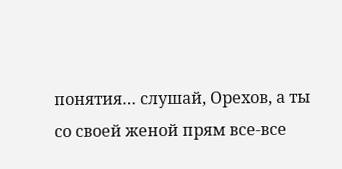понятия… слушай, Орехов, а ты со своей женой прям все-все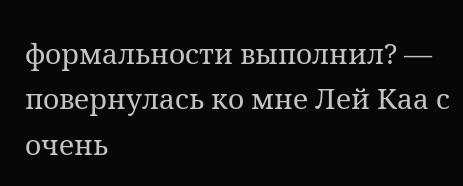формальности выполнил? — повернулась ко мне Лей Каа с очень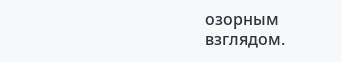озорным взглядом.